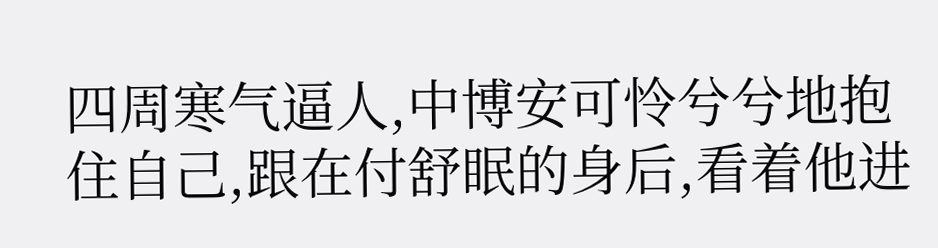四周寒气逼人,中博安可怜兮兮地抱住自己,跟在付舒眠的身后,看着他进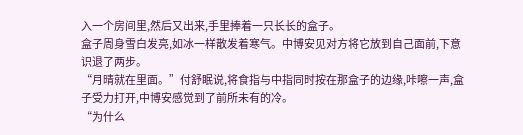入一个房间里,然后又出来,手里捧着一只长长的盒子。
盒子周身雪白发亮,如冰一样散发着寒气。中博安见对方将它放到自己面前,下意识退了两步。
“月晴就在里面。”付舒眠说,将食指与中指同时按在那盒子的边缘,咔嚓一声,盒子受力打开,中博安感觉到了前所未有的冷。
“为什么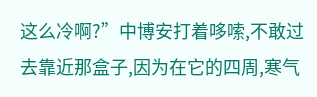这么冷啊?”中博安打着哆嗦,不敢过去靠近那盒子,因为在它的四周,寒气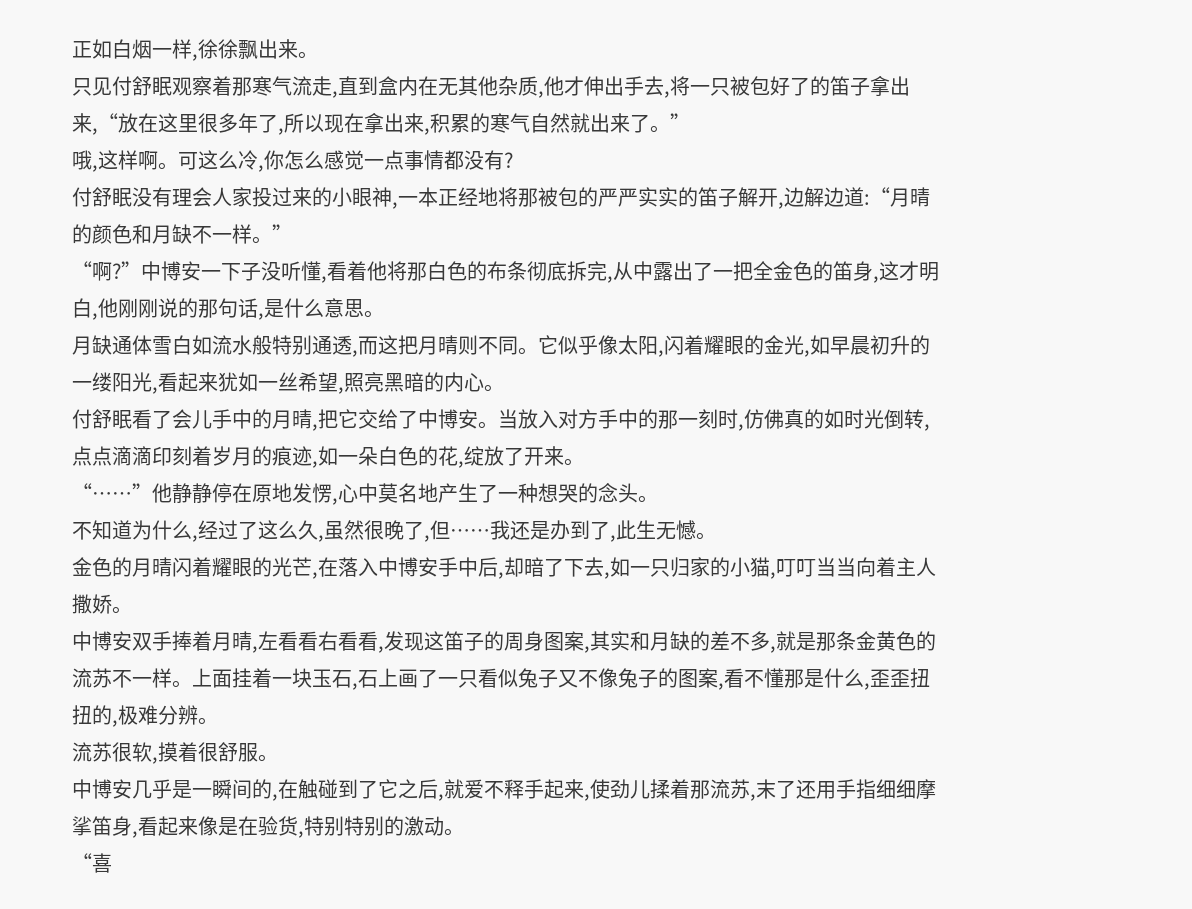正如白烟一样,徐徐飘出来。
只见付舒眠观察着那寒气流走,直到盒内在无其他杂质,他才伸出手去,将一只被包好了的笛子拿出来,“放在这里很多年了,所以现在拿出来,积累的寒气自然就出来了。”
哦,这样啊。可这么冷,你怎么感觉一点事情都没有?
付舒眠没有理会人家投过来的小眼神,一本正经地将那被包的严严实实的笛子解开,边解边道:“月晴的颜色和月缺不一样。”
“啊?”中博安一下子没听懂,看着他将那白色的布条彻底拆完,从中露出了一把全金色的笛身,这才明白,他刚刚说的那句话,是什么意思。
月缺通体雪白如流水般特别通透,而这把月晴则不同。它似乎像太阳,闪着耀眼的金光,如早晨初升的一缕阳光,看起来犹如一丝希望,照亮黑暗的内心。
付舒眠看了会儿手中的月晴,把它交给了中博安。当放入对方手中的那一刻时,仿佛真的如时光倒转,点点滴滴印刻着岁月的痕迹,如一朵白色的花,绽放了开来。
“……”他静静停在原地发愣,心中莫名地产生了一种想哭的念头。
不知道为什么,经过了这么久,虽然很晚了,但……我还是办到了,此生无憾。
金色的月晴闪着耀眼的光芒,在落入中博安手中后,却暗了下去,如一只归家的小猫,叮叮当当向着主人撒娇。
中博安双手捧着月晴,左看看右看看,发现这笛子的周身图案,其实和月缺的差不多,就是那条金黄色的流苏不一样。上面挂着一块玉石,石上画了一只看似兔子又不像兔子的图案,看不懂那是什么,歪歪扭扭的,极难分辨。
流苏很软,摸着很舒服。
中博安几乎是一瞬间的,在触碰到了它之后,就爱不释手起来,使劲儿揉着那流苏,末了还用手指细细摩挲笛身,看起来像是在验货,特别特别的激动。
“喜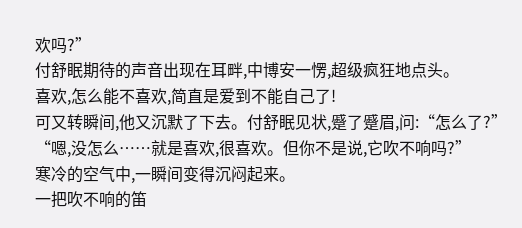欢吗?”
付舒眠期待的声音出现在耳畔,中博安一愣,超级疯狂地点头。
喜欢,怎么能不喜欢,简直是爱到不能自己了!
可又转瞬间,他又沉默了下去。付舒眠见状,蹙了蹙眉,问:“怎么了?”
“嗯,没怎么……就是喜欢,很喜欢。但你不是说,它吹不响吗?”
寒冷的空气中,一瞬间变得沉闷起来。
一把吹不响的笛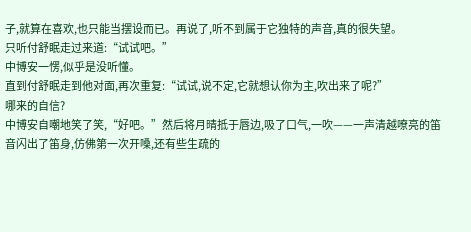子,就算在喜欢,也只能当摆设而已。再说了,听不到属于它独特的声音,真的很失望。
只听付舒眠走过来道:“试试吧。”
中博安一愣,似乎是没听懂。
直到付舒眠走到他对面,再次重复:“试试,说不定,它就想认你为主,吹出来了呢?”
哪来的自信?
中博安自嘲地笑了笑,“好吧。”然后将月晴抵于唇边,吸了口气,一吹——一声清越嘹亮的笛音闪出了笛身,仿佛第一次开嗓,还有些生疏的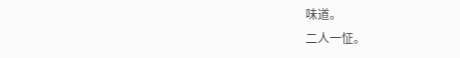味道。
二人一怔。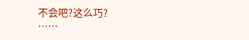不会吧?这么巧?
……